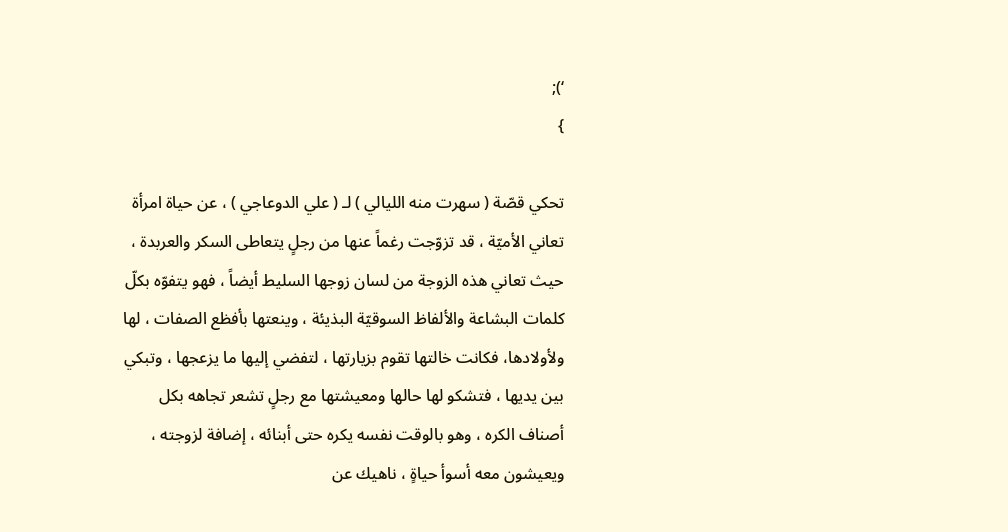‘);
}

تحكي قصّة ( سهرت منه الليالي ) لـ ( علي الدوعاجي ) ، عن حياة امرأة تعاني الأميّة ، قد تزوّجت رغماً عنها من رجلٍ يتعاطى السكر والعربدة ، حيث تعاني هذه الزوجة من لسان زوجها السليط أيضاً ، فهو يتفوّه بكلّ كلمات البشاعة والألفاظ السوقيّة البذيئة ، وينعتها بأفظع الصفات ، لها ولأولادها، فكانت خالتها تقوم بزيارتها ، لتفضي إليها ما يزعجها ، وتبكي بين يديها ، فتشكو لها حالها ومعيشتها مع رجلٍ تشعر تجاهه بكل أصناف الكره ، وهو بالوقت نفسه يكره حتى أبنائه ، إضافة لزوجته ، ويعيشون معه أسوأ حياةٍ ، ناهيك عن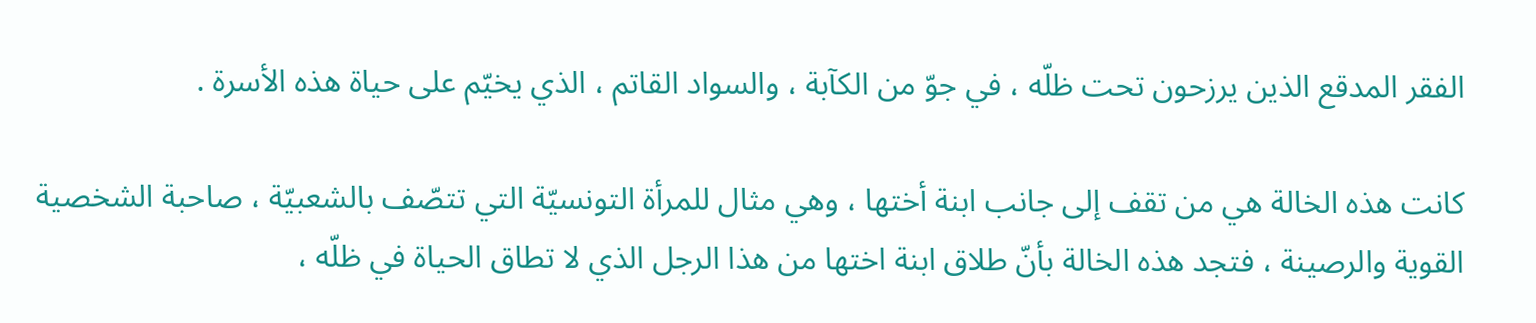الفقر المدقع الذين يرزحون تحت ظلّه ، في جوّ من الكآبة ، والسواد القاتم ، الذي يخيّم على حياة هذه الأسرة .

كانت هذه الخالة هي من تقف إلى جانب ابنة أختها ، وهي مثال للمرأة التونسيّة التي تتصّف بالشعبيّة ، صاحبة الشخصية القوية والرصينة ، فتجد هذه الخالة بأنّ طلاق ابنة اختها من هذا الرجل الذي لا تطاق الحياة في ظلّه ،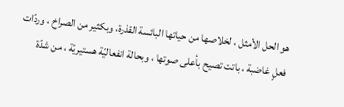هو الحل الأمثل ، لخلاصها من حياتها البائسة القذرة، وبكثير من الصراخ ، وردّات فعلٍ غاضبة ، باتت تصيح بأعلى صوتها ، وبحالة انفعاليّة هستيريّة ، من شدّة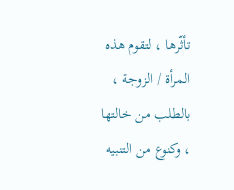تأثّرها ، لتقوم هذه المرأة / الزوجة ، بالطلب من خالتها ، وكنوع من التنبيه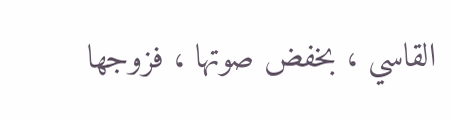القاسي ، بخفض صوتها ، فزوجها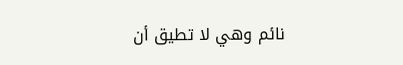نائم وهي لا تطيق أن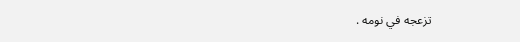تزعجه في نومه .